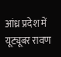आंध्र प्रदेश में यूट्यूबर रावण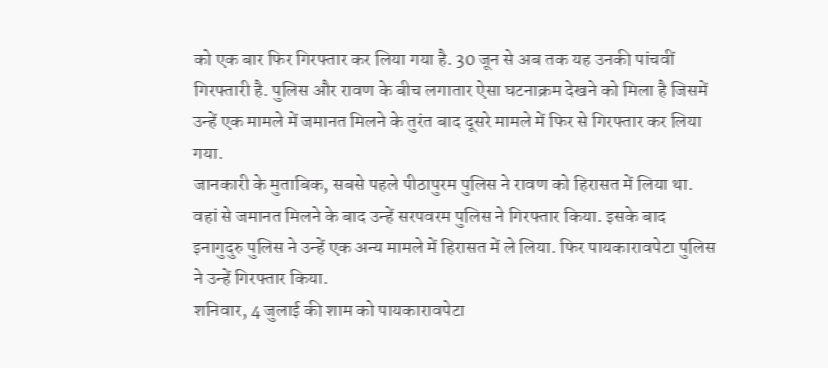को एक बार फिर गिरफ्तार कर लिया गया है. 30 जून से अब तक यह उनकी पांचवीं गिरफ्तारी है. पुलिस और रावण के बीच लगातार ऐसा घटनाक्रम देखने को मिला है जिसमें उन्हें एक मामले में जमानत मिलने के तुरंत बाद दूसरे मामले में फिर से गिरफ्तार कर लिया गया.
जानकारी के मुताबिक, सबसे पहले पीठापुरम पुलिस ने रावण को हिरासत में लिया था. वहां से जमानत मिलने के बाद उन्हें सरपवरम पुलिस ने गिरफ्तार किया. इसके बाद इनागुदुरु पुलिस ने उन्हें एक अन्य मामले में हिरासत में ले लिया. फिर पायकारावपेटा पुलिस ने उन्हें गिरफ्तार किया.
शनिवार, 4 जुलाई की शाम को पायकारावपेटा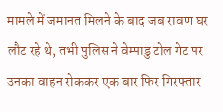मामले में जमानत मिलने के बाद जब रावण घर लौट रहे थे, तभी पुलिस ने वेम्पाडु टोल गेट पर उनका वाहन रोककर एक बार फिर गिरफ्तार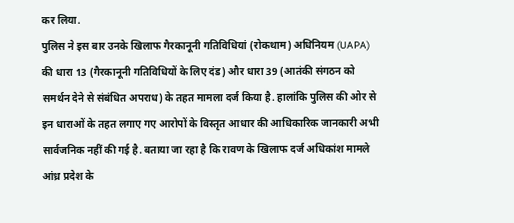कर लिया.
पुलिस ने इस बार उनके खिलाफ गैरकानूनी गतिविधियां (रोकथाम) अधिनियम (UAPA) की धारा 13 (गैरकानूनी गतिविधियों के लिए दंड) और धारा 39 (आतंकी संगठन को समर्थन देने से संबंधित अपराध) के तहत मामला दर्ज किया है. हालांकि पुलिस की ओर से इन धाराओं के तहत लगाए गए आरोपों के विस्तृत आधार की आधिकारिक जानकारी अभी सार्वजनिक नहीं की गई है. बताया जा रहा है कि रावण के खिलाफ दर्ज अधिकांश मामले आंध्र प्रदेश के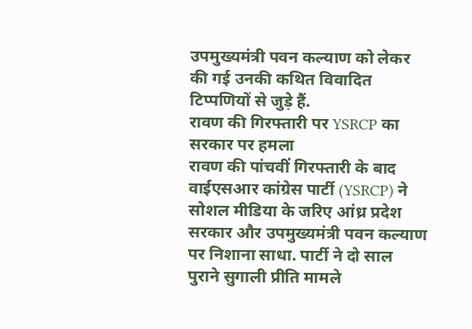उपमुख्यमंत्री पवन कल्याण को लेकर की गई उनकी कथित विवादित टिप्पणियों से जुड़े हैं.
रावण की गिरफ्तारी पर YSRCP का सरकार पर हमला
रावण की पांचवीं गिरफ्तारी के बाद वाईएसआर कांग्रेस पार्टी (YSRCP) ने सोशल मीडिया के जरिए आंध्र प्रदेश सरकार और उपमुख्यमंत्री पवन कल्याण पर निशाना साधा. पार्टी ने दो साल पुराने सुगाली प्रीति मामले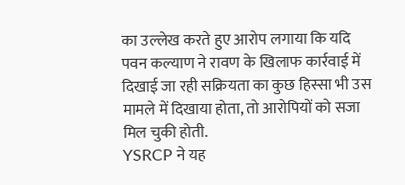का उल्लेख करते हुए आरोप लगाया कि यदि पवन कल्याण ने रावण के खिलाफ कार्रवाई में दिखाई जा रही सक्रियता का कुछ हिस्सा भी उस मामले में दिखाया होता, तो आरोपियों को सजा मिल चुकी होती.
YSRCP ने यह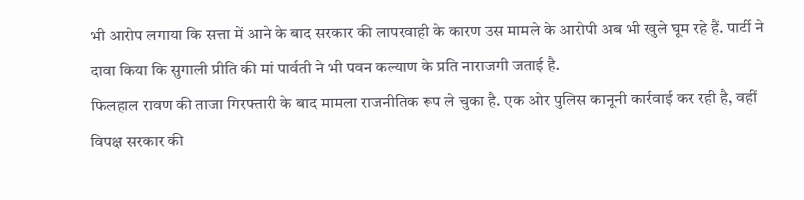भी आरोप लगाया कि सत्ता में आने के बाद सरकार की लापरवाही के कारण उस मामले के आरोपी अब भी खुले घूम रहे हैं. पार्टी ने दावा किया कि सुगाली प्रीति की मां पार्वती ने भी पवन कल्याण के प्रति नाराजगी जताई है.
फिलहाल रावण की ताजा गिरफ्तारी के बाद मामला राजनीतिक रूप ले चुका है. एक ओर पुलिस कानूनी कार्रवाई कर रही है, वहीं विपक्ष सरकार की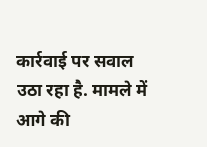कार्रवाई पर सवाल उठा रहा है. मामले में आगे की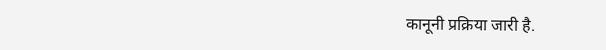कानूनी प्रक्रिया जारी है.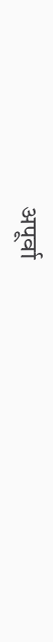अपूर्वा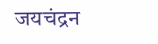जयचंद्रन